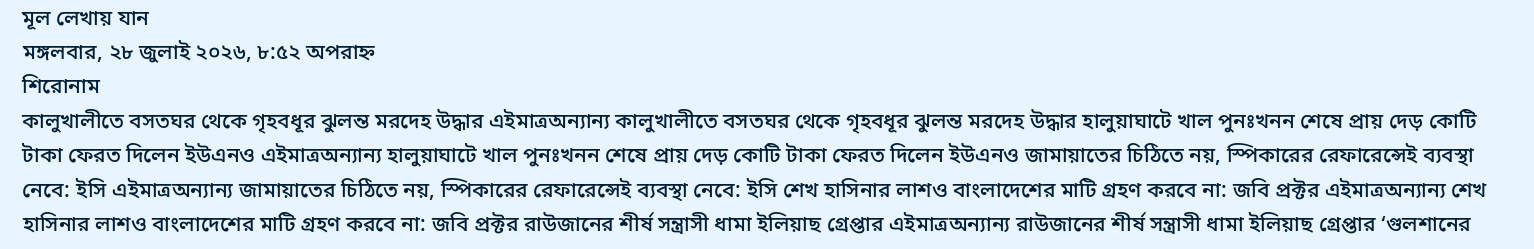মূল লেখায় যান
মঙ্গলবার, ২৮ জুলাই ২০২৬, ৮:৫২ অপরাহ্ন
শিরোনাম
কালুখালীতে বসতঘর থেকে গৃহবধূর ঝুলন্ত মরদেহ উদ্ধার এইমাত্রঅন্যান্য কালুখালীতে বসতঘর থেকে গৃহবধূর ঝুলন্ত মরদেহ উদ্ধার হালুয়াঘাটে খাল পুনঃখনন শেষে প্রায় দেড় কোটি টাকা ফেরত দিলেন ইউএনও এইমাত্রঅন্যান্য হালুয়াঘাটে খাল পুনঃখনন শেষে প্রায় দেড় কোটি টাকা ফেরত দিলেন ইউএনও জামায়াতের চিঠিতে নয়, স্পিকারের রেফারেন্সেই ব্যবস্থা নেবে: ইসি এইমাত্রঅন্যান্য জামায়াতের চিঠিতে নয়, স্পিকারের রেফারেন্সেই ব্যবস্থা নেবে: ইসি শেখ হাসিনার লাশও বাংলাদেশের মাটি গ্রহণ করবে না: জবি প্রক্টর এইমাত্রঅন্যান্য শেখ হাসিনার লাশও বাংলাদেশের মাটি গ্রহণ করবে না: জবি প্রক্টর রাউজানের শীর্ষ সন্ত্রাসী ধামা ইলিয়াছ গ্রেপ্তার এইমাত্রঅন্যান্য রাউজানের শীর্ষ সন্ত্রাসী ধামা ইলিয়াছ গ্রেপ্তার ‘গুলশানের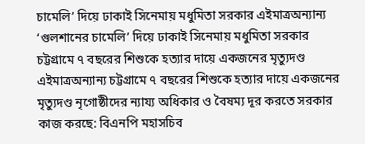চামেলি’ দিয়ে ঢাকাই সিনেমায় মধুমিতা সরকার এইমাত্রঅন্যান্য ‘গুলশানের চামেলি’ দিয়ে ঢাকাই সিনেমায় মধুমিতা সরকার চট্টগ্রামে ৭ বছরের শিশুকে হত্যার দায়ে একজনের মৃত্যুদণ্ড এইমাত্রঅন্যান্য চট্টগ্রামে ৭ বছরের শিশুকে হত্যার দায়ে একজনের মৃত্যুদণ্ড নৃগোষ্ঠীদের ন্যায্য অধিকার ও বৈষম্য দূর করতে সরকার কাজ করছে: বিএনপি মহাসচিব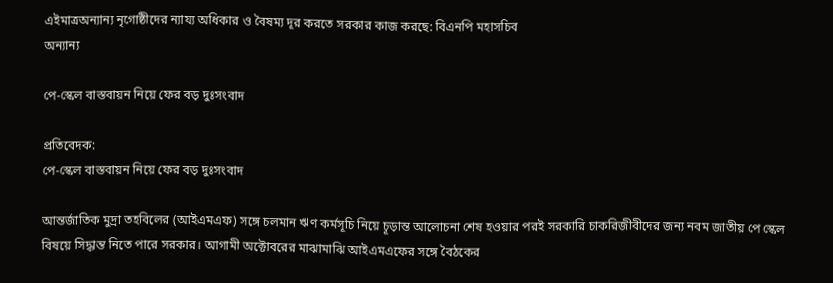এইমাত্রঅন্যান্য নৃগোষ্ঠীদের ন্যায্য অধিকার ও বৈষম্য দূর করতে সরকার কাজ করছে: বিএনপি মহাসচিব
অন্যান্য

পে-স্কেল বাস্তবায়ন নিয়ে ফের বড় দুঃসংবাদ

প্রতিবেদক:
পে-স্কেল বাস্তবায়ন নিয়ে ফের বড় দুঃসংবাদ

আন্তর্জাতিক মুদ্রা তহবিলের (আইএমএফ) সঙ্গে চলমান ঋণ কর্মসূচি নিয়ে চূড়ান্ত আলোচনা শেষ হওয়ার পরই সরকারি চাকরিজীবীদের জন্য নবম জাতীয় পে স্কেল বিষয়ে সিদ্ধান্ত নিতে পারে সরকার। আগামী অক্টোবরের মাঝামাঝি আইএমএফের সঙ্গে বৈঠকের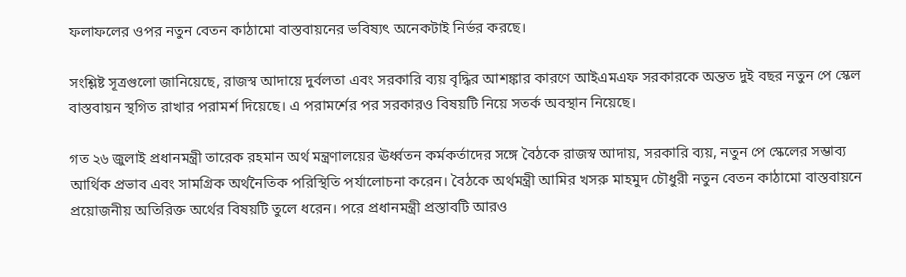ফলাফলের ওপর নতুন বেতন কাঠামো বাস্তবায়নের ভবিষ্যৎ অনেকটাই নির্ভর করছে।

সংশ্লিষ্ট সূত্রগুলো জানিয়েছে, রাজস্ব আদায়ে দুর্বলতা এবং সরকারি ব্যয় বৃদ্ধির আশঙ্কার কারণে আইএমএফ সরকারকে অন্তত দুই বছর নতুন পে স্কেল বাস্তবায়ন স্থগিত রাখার পরামর্শ দিয়েছে। এ পরামর্শের পর সরকারও বিষয়টি নিয়ে সতর্ক অবস্থান নিয়েছে।

গত ২৬ জুলাই প্রধানমন্ত্রী তারেক রহমান অর্থ মন্ত্রণালয়ের ঊর্ধ্বতন কর্মকর্তাদের সঙ্গে বৈঠকে রাজস্ব আদায়, সরকারি ব্যয়, নতুন পে স্কেলের সম্ভাব্য আর্থিক প্রভাব এবং সামগ্রিক অর্থনৈতিক পরিস্থিতি পর্যালোচনা করেন। বৈঠকে অর্থমন্ত্রী আমির খসরু মাহমুদ চৌধুরী নতুন বেতন কাঠামো বাস্তবায়নে প্রয়োজনীয় অতিরিক্ত অর্থের বিষয়টি তুলে ধরেন। পরে প্রধানমন্ত্রী প্রস্তাবটি আরও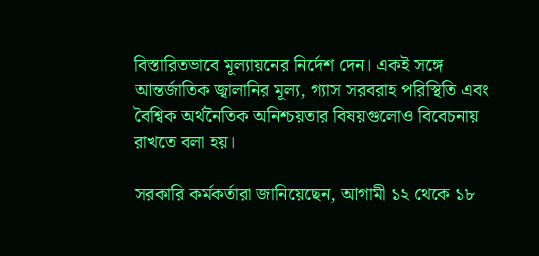বিস্তারিতভাবে মূল্যায়নের নির্দেশ দেন। একই সঙ্গে আন্তর্জাতিক জ্বালানির মূল্য, গ্যাস সরবরাহ পরিস্থিতি এবং বৈশ্বিক অর্থনৈতিক অনিশ্চয়তার বিষয়গুলোও বিবেচনায় রাখতে বলা হয়।

সরকারি কর্মকর্তারা জানিয়েছেন, আগামী ১২ থেকে ১৮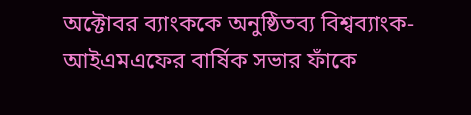অক্টোবর ব্যাংককে অনুষ্ঠিতব্য বিশ্বব্যাংক-আইএমএফের বার্ষিক সভার ফাঁকে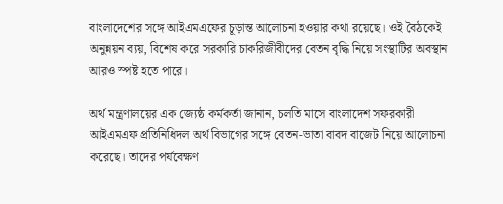বাংলাদেশের সঙ্গে আইএমএফের চূড়ান্ত আলোচনা হওয়ার কথা রয়েছে। ওই বৈঠকেই অনুন্নয়ন ব্যয়, বিশেষ করে সরকারি চাকরিজীবীদের বেতন বৃদ্ধি নিয়ে সংস্থাটির অবস্থান আরও স্পষ্ট হতে পারে।

অর্থ মন্ত্রণালয়ের এক জ্যেষ্ঠ কর্মকর্তা জানান, চলতি মাসে বাংলাদেশ সফরকারী আইএমএফ প্রতিনিধিদল অর্থ বিভাগের সঙ্গে বেতন-ভাতা বাবদ বাজেট নিয়ে আলোচনা করেছে। তাদের পর্যবেক্ষণ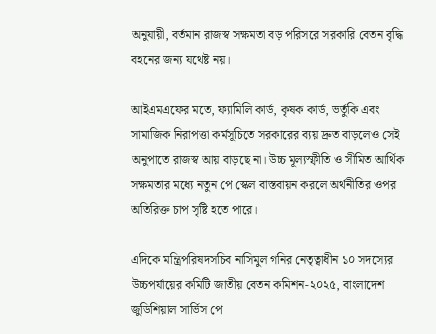অনুযায়ী, বর্তমান রাজস্ব সক্ষমতা বড় পরিসরে সরকারি বেতন বৃদ্ধি বহনের জন্য যথেষ্ট নয়।

আইএমএফের মতে, ফ্যামিলি কার্ড, কৃষক কার্ড, ভর্তুকি এবং সামাজিক নিরাপত্তা কর্মসূচিতে সরকারের ব্যয় দ্রুত বাড়লেও সেই অনুপাতে রাজস্ব আয় বাড়ছে না। উচ্চ মূল্যস্ফীতি ও সীমিত আর্থিক সক্ষমতার মধ্যে নতুন পে স্কেল বাস্তবায়ন করলে অর্থনীতির ওপর অতিরিক্ত চাপ সৃষ্টি হতে পারে।

এদিকে মন্ত্রিপরিষদসচিব নাসিমুল গনির নেতৃত্বাধীন ১০ সদস্যের উচ্চপর্যায়ের কমিটি জাতীয় বেতন কমিশন-২০২৫, বাংলাদেশ জুডিশিয়াল সার্ভিস পে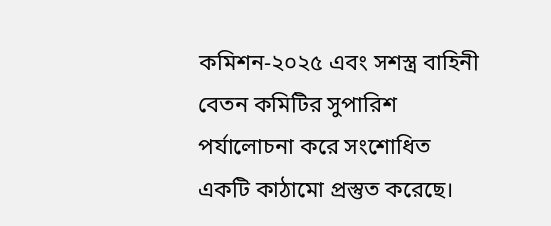কমিশন-২০২৫ এবং সশস্ত্র বাহিনী বেতন কমিটির সুপারিশ পর্যালোচনা করে সংশোধিত একটি কাঠামো প্রস্তুত করেছে।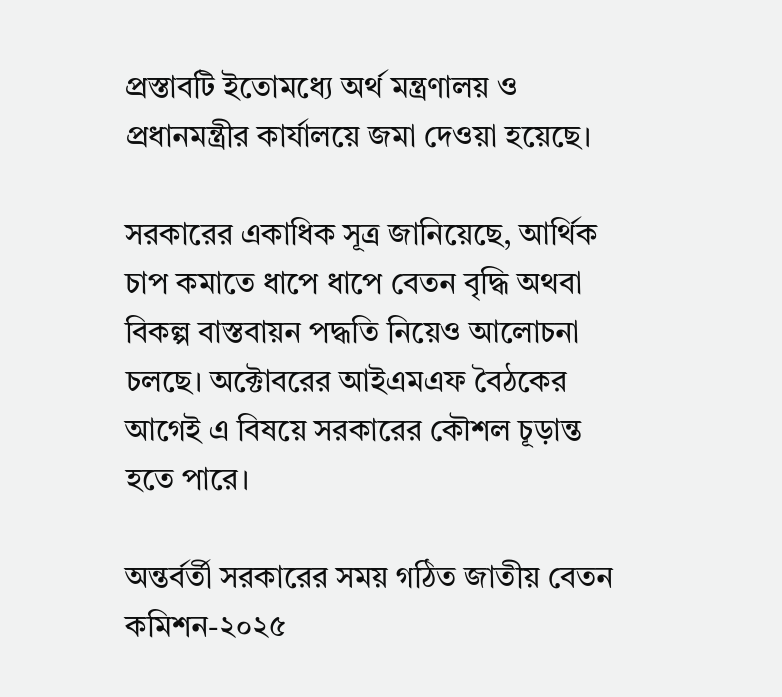প্রস্তাবটি ইতোমধ্যে অর্থ মন্ত্রণালয় ও প্রধানমন্ত্রীর কার্যালয়ে জমা দেওয়া হয়েছে।

সরকারের একাধিক সূত্র জানিয়েছে, আর্থিক চাপ কমাতে ধাপে ধাপে বেতন বৃদ্ধি অথবা বিকল্প বাস্তবায়ন পদ্ধতি নিয়েও আলোচনা চলছে। অক্টোবরের আইএমএফ বৈঠকের আগেই এ বিষয়ে সরকারের কৌশল চূড়ান্ত হতে পারে।

অন্তর্বর্তী সরকারের সময় গঠিত জাতীয় বেতন কমিশন-২০২৫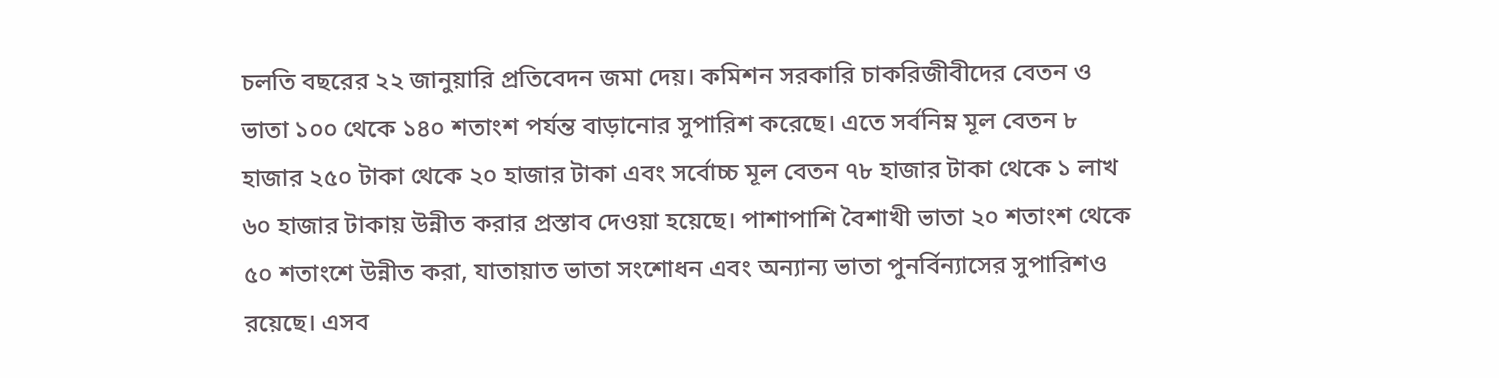চলতি বছরের ২২ জানুয়ারি প্রতিবেদন জমা দেয়। কমিশন সরকারি চাকরিজীবীদের বেতন ও ভাতা ১০০ থেকে ১৪০ শতাংশ পর্যন্ত বাড়ানোর সুপারিশ করেছে। এতে সর্বনিম্ন মূল বেতন ৮ হাজার ২৫০ টাকা থেকে ২০ হাজার টাকা এবং সর্বোচ্চ মূল বেতন ৭৮ হাজার টাকা থেকে ১ লাখ ৬০ হাজার টাকায় উন্নীত করার প্রস্তাব দেওয়া হয়েছে। পাশাপাশি বৈশাখী ভাতা ২০ শতাংশ থেকে ৫০ শতাংশে উন্নীত করা, যাতায়াত ভাতা সংশোধন এবং অন্যান্য ভাতা পুনর্বিন্যাসের সুপারিশও রয়েছে। এসব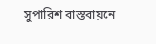সুপারিশ বাস্তবায়নে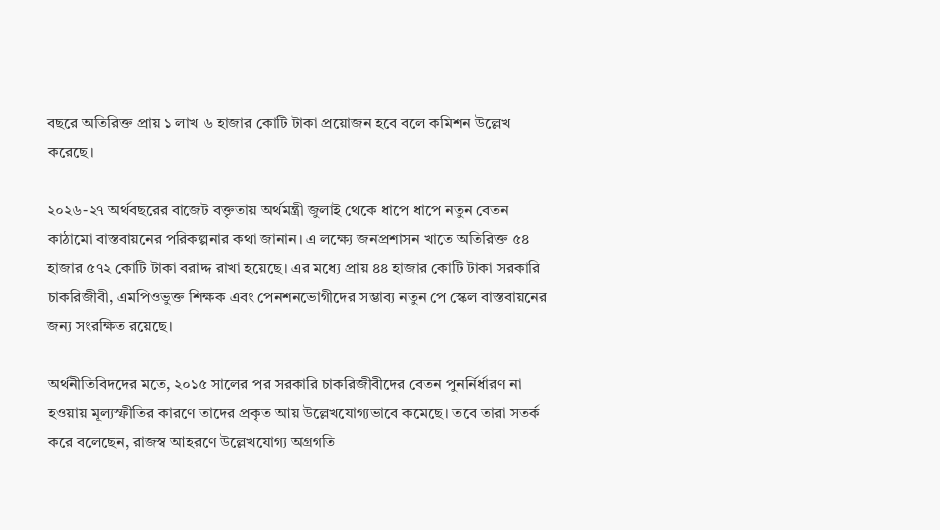বছরে অতিরিক্ত প্রায় ১ লাখ ৬ হাজার কোটি টাকা প্রয়োজন হবে বলে কমিশন উল্লেখ করেছে।

২০২৬-২৭ অর্থবছরের বাজেট বক্তৃতায় অর্থমন্ত্রী জুলাই থেকে ধাপে ধাপে নতুন বেতন কাঠামো বাস্তবায়নের পরিকল্পনার কথা জানান। এ লক্ষ্যে জনপ্রশাসন খাতে অতিরিক্ত ৫৪ হাজার ৫৭২ কোটি টাকা বরাদ্দ রাখা হয়েছে। এর মধ্যে প্রায় ৪৪ হাজার কোটি টাকা সরকারি চাকরিজীবী, এমপিওভুক্ত শিক্ষক এবং পেনশনভোগীদের সম্ভাব্য নতুন পে স্কেল বাস্তবায়নের জন্য সংরক্ষিত রয়েছে।

অর্থনীতিবিদদের মতে, ২০১৫ সালের পর সরকারি চাকরিজীবীদের বেতন পুনর্নির্ধারণ না হওয়ায় মূল্যস্ফীতির কারণে তাদের প্রকৃত আয় উল্লেখযোগ্যভাবে কমেছে। তবে তারা সতর্ক করে বলেছেন, রাজস্ব আহরণে উল্লেখযোগ্য অগ্রগতি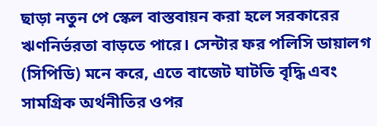ছাড়া নতুন পে স্কেল বাস্তবায়ন করা হলে সরকারের ঋণনির্ভরতা বাড়তে পারে। সেন্টার ফর পলিসি ডায়ালগ (সিপিডি) মনে করে, এতে বাজেট ঘাটতি বৃদ্ধি এবং সামগ্রিক অর্থনীতির ওপর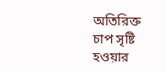অতিরিক্ত চাপ সৃষ্টি হওয়ার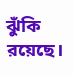ঝুঁকি রয়েছে।